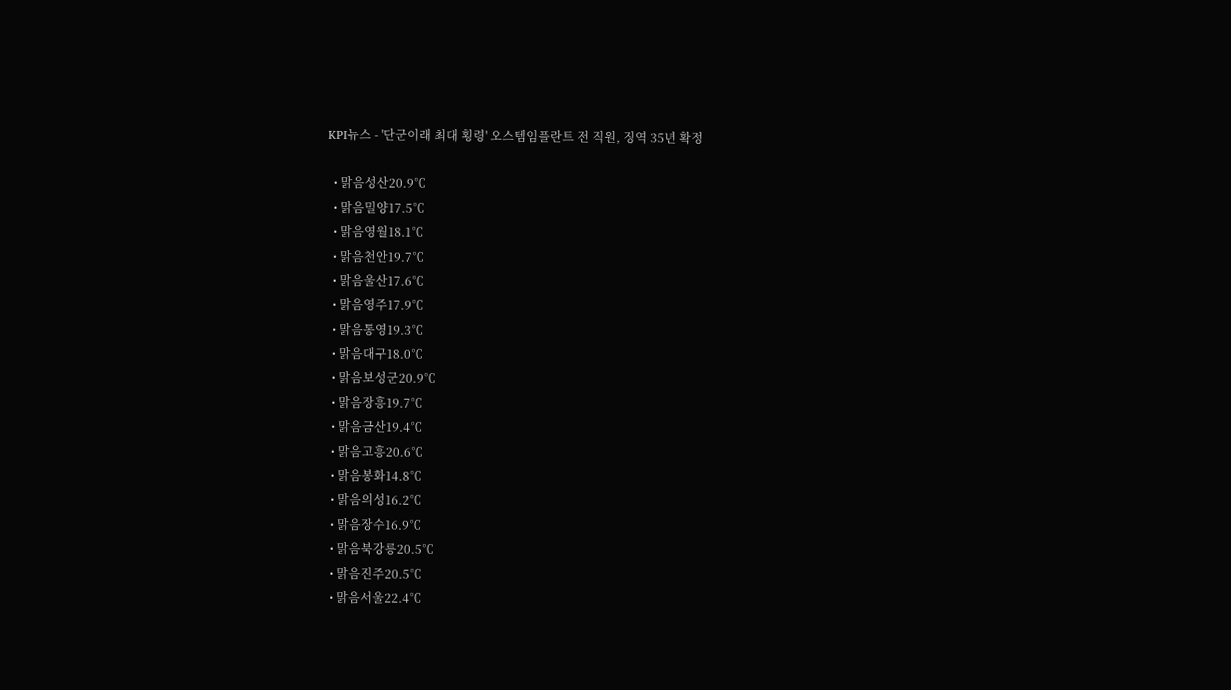KPI뉴스 - '단군이래 최대 횡령' 오스템임플란트 전 직원, 징역 35년 확정

  • 맑음성산20.9℃
  • 맑음밀양17.5℃
  • 맑음영월18.1℃
  • 맑음천안19.7℃
  • 맑음울산17.6℃
  • 맑음영주17.9℃
  • 맑음통영19.3℃
  • 맑음대구18.0℃
  • 맑음보성군20.9℃
  • 맑음장흥19.7℃
  • 맑음금산19.4℃
  • 맑음고흥20.6℃
  • 맑음봉화14.8℃
  • 맑음의성16.2℃
  • 맑음장수16.9℃
  • 맑음북강릉20.5℃
  • 맑음진주20.5℃
  • 맑음서울22.4℃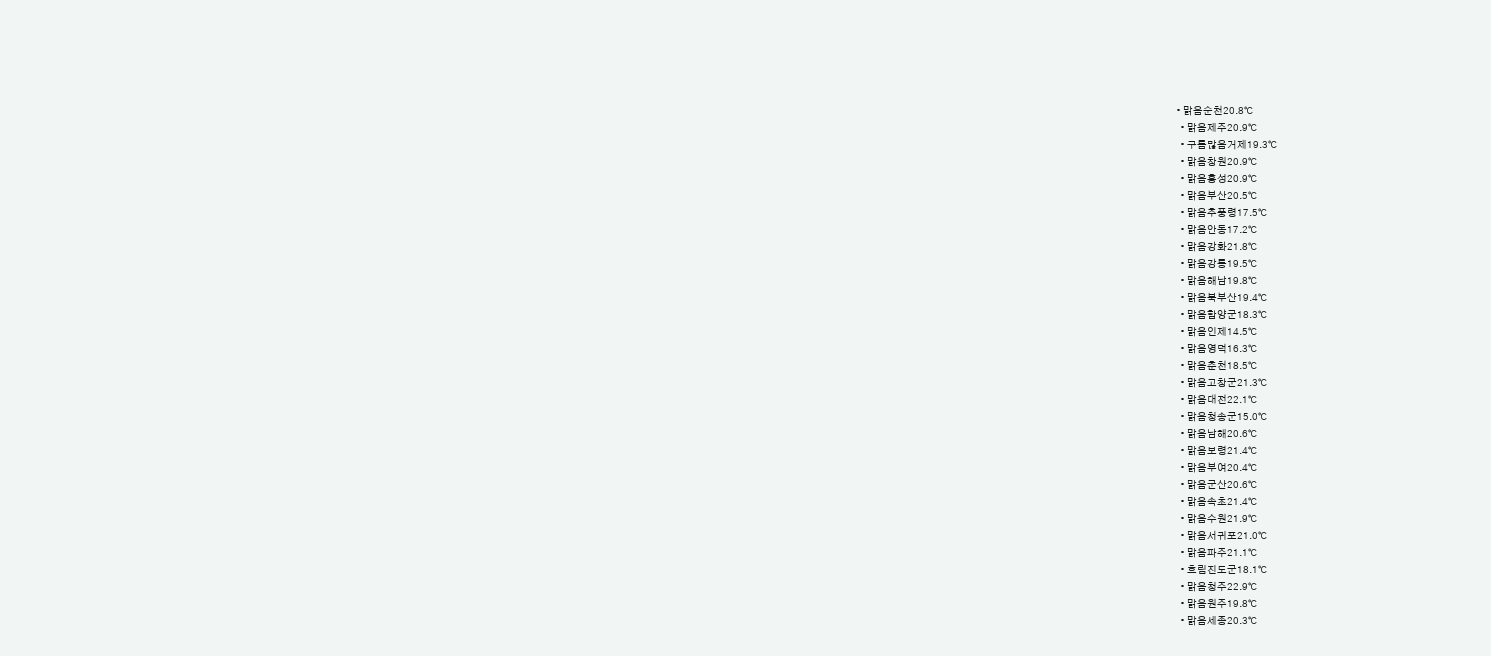• 맑음순천20.8℃
  • 맑음제주20.9℃
  • 구름많음거제19.3℃
  • 맑음창원20.9℃
  • 맑음홍성20.9℃
  • 맑음부산20.5℃
  • 맑음추풍령17.5℃
  • 맑음안동17.2℃
  • 맑음강화21.8℃
  • 맑음강릉19.5℃
  • 맑음해남19.8℃
  • 맑음북부산19.4℃
  • 맑음함양군18.3℃
  • 맑음인제14.5℃
  • 맑음영덕16.3℃
  • 맑음춘천18.5℃
  • 맑음고창군21.3℃
  • 맑음대전22.1℃
  • 맑음청송군15.0℃
  • 맑음남해20.6℃
  • 맑음보령21.4℃
  • 맑음부여20.4℃
  • 맑음군산20.6℃
  • 맑음속초21.4℃
  • 맑음수원21.9℃
  • 맑음서귀포21.0℃
  • 맑음파주21.1℃
  • 흐림진도군18.1℃
  • 맑음청주22.9℃
  • 맑음원주19.8℃
  • 맑음세종20.3℃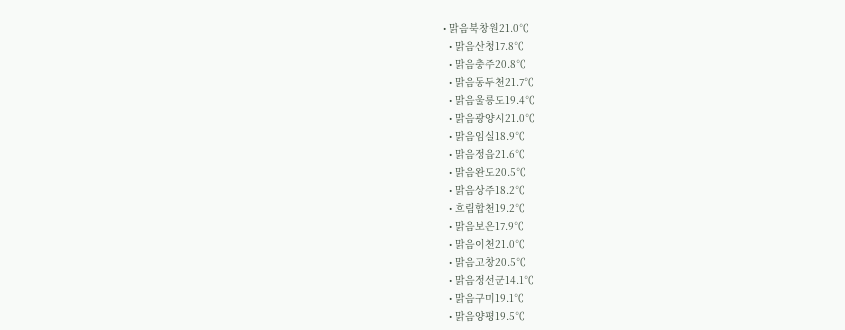• 맑음북창원21.0℃
  • 맑음산청17.8℃
  • 맑음충주20.8℃
  • 맑음동두천21.7℃
  • 맑음울릉도19.4℃
  • 맑음광양시21.0℃
  • 맑음임실18.9℃
  • 맑음정읍21.6℃
  • 맑음완도20.5℃
  • 맑음상주18.2℃
  • 흐림합천19.2℃
  • 맑음보은17.9℃
  • 맑음이천21.0℃
  • 맑음고창20.5℃
  • 맑음정선군14.1℃
  • 맑음구미19.1℃
  • 맑음양평19.5℃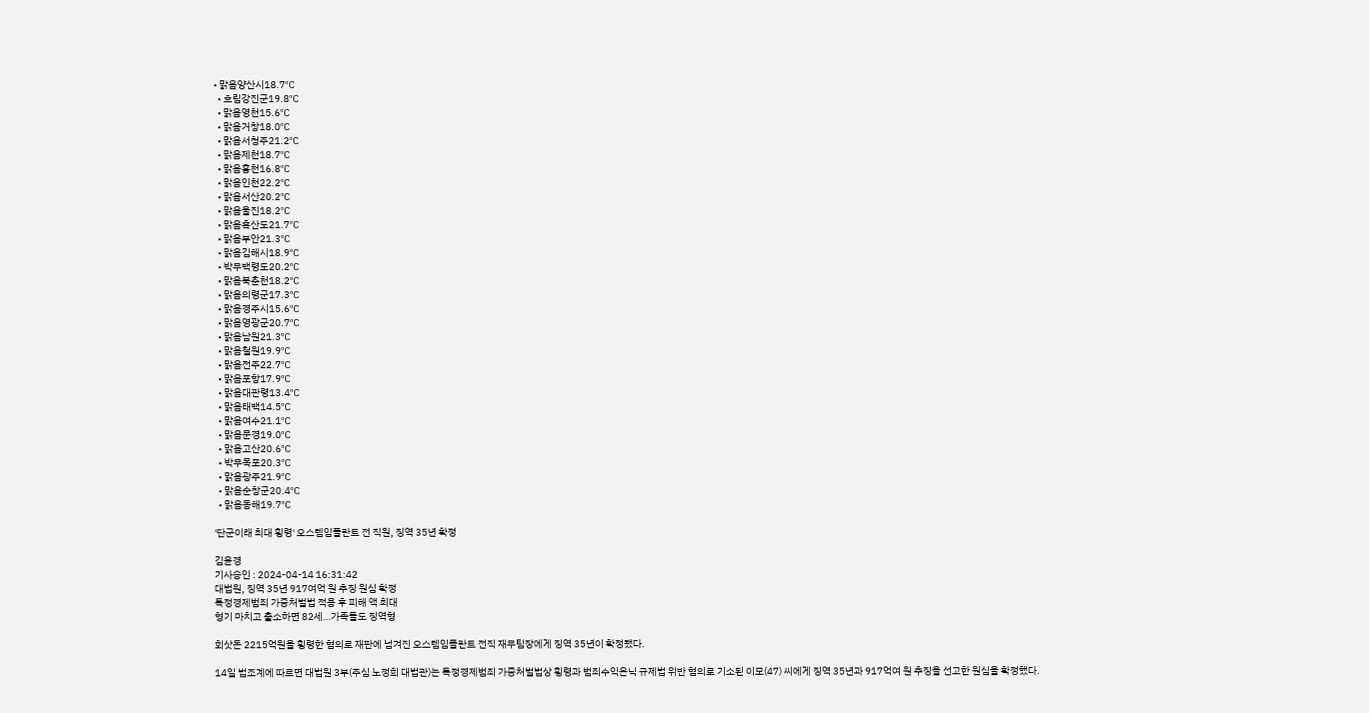• 맑음양산시18.7℃
  • 흐림강진군19.8℃
  • 맑음영천15.6℃
  • 맑음거창18.0℃
  • 맑음서청주21.2℃
  • 맑음제천18.7℃
  • 맑음홍천16.8℃
  • 맑음인천22.2℃
  • 맑음서산20.2℃
  • 맑음울진18.2℃
  • 맑음흑산도21.7℃
  • 맑음부안21.3℃
  • 맑음김해시18.9℃
  • 박무백령도20.2℃
  • 맑음북춘천18.2℃
  • 맑음의령군17.3℃
  • 맑음경주시15.6℃
  • 맑음영광군20.7℃
  • 맑음남원21.3℃
  • 맑음철원19.9℃
  • 맑음전주22.7℃
  • 맑음포항17.9℃
  • 맑음대관령13.4℃
  • 맑음태백14.5℃
  • 맑음여수21.1℃
  • 맑음문경19.0℃
  • 맑음고산20.6℃
  • 박무목포20.3℃
  • 맑음광주21.9℃
  • 맑음순창군20.4℃
  • 맑음동해19.7℃

'단군이래 최대 횡령' 오스템임플란트 전 직원, 징역 35년 확정

김윤경
기사승인 : 2024-04-14 16:31:42
대법원, 징역 35년 917여억 원 추징 원심 확정
특정경제범죄 가중처벌법 적용 후 피해 액 최대
형기 마치고 출소하면 82세…가족들도 징역형

회삿돈 2215억원을 횡령한 혐의로 재판에 넘겨진 오스템임플란트 전직 재무팀장에게 징역 35년이 확정됐다.

14일 법조계에 따르면 대법원 3부(주심 노정희 대법관)는 특정경제범죄 가중처벌법상 횡령과 범죄수익은닉 규제법 위반 혐의로 기소된 이모(47) 씨에게 징역 35년과 917억여 원 추징을 선고한 원심을 확정했다.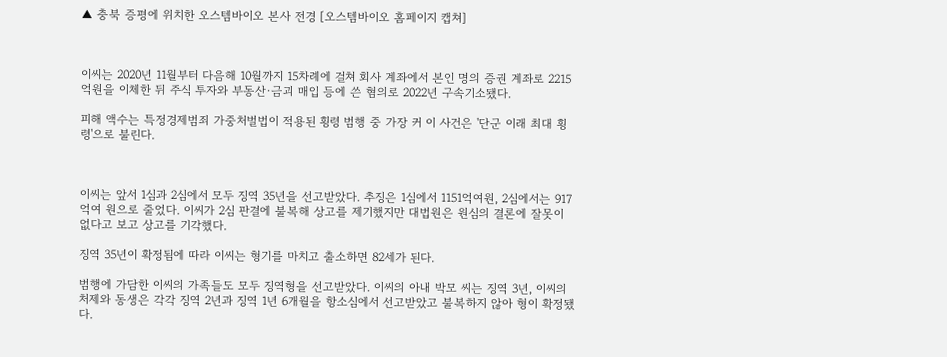▲ 충북 증평에 위치한 오스템바이오 본사 전경 [오스템바이오 홈페이지 캡쳐]



이씨는 2020년 11월부터 다음해 10월까지 15차례에 걸쳐 회사 계좌에서 본인 명의 증권 계좌로 2215억원을 이체한 뒤 주식 투자와 부동산·금괴 매입 등에 쓴 혐의로 2022년 구속기소됐다.

피해 액수는 특정경제범죄 가중처벌법이 적용된 횡령 범행 중 가장 커 이 사건은 '단군 이래 최대 횡령'으로 불린다.



이씨는 앞서 1심과 2심에서 모두 징역 35년을 선고받았다. 추징은 1심에서 1151억여원, 2심에서는 917억여 원으로 줄었다. 이씨가 2심 판결에 불복해 상고를 제기했지만 대법원은 원심의 결론에 잘못이 없다고 보고 상고를 기각했다.

징역 35년이 확정됨에 따라 이씨는 형기를 마치고 출소하면 82세가 된다.

범행에 가담한 이씨의 가족들도 모두 징역형을 선고받았다. 이씨의 아내 박모 씨는 징역 3년, 이씨의 처제와 동생은 각각 징역 2년과 징역 1년 6개월을 항소심에서 선고받았고 불복하지 않아 형이 확정됐다.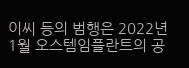이씨 등의 범행은 2022년 1월 오스템임플란트의 공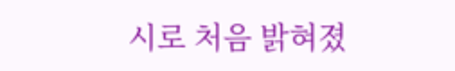시로 처음 밝혀졌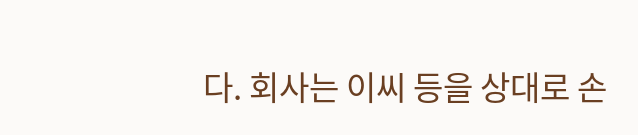다. 회사는 이씨 등을 상대로 손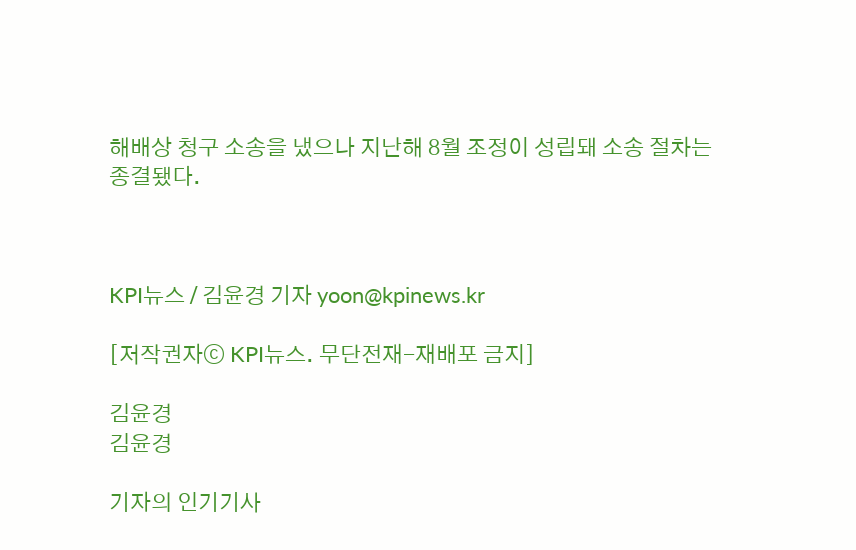해배상 청구 소송을 냈으나 지난해 8월 조정이 성립돼 소송 절차는 종결됐다.



KPI뉴스 / 김윤경 기자 yoon@kpinews.kr

[저작권자ⓒ KPI뉴스. 무단전재-재배포 금지]

김윤경
김윤경

기자의 인기기사